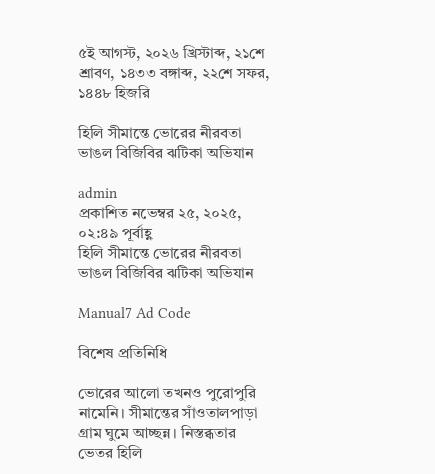৫ই আগস্ট, ২০২৬ খ্রিস্টাব্দ, ২১শে শ্রাবণ, ১৪৩৩ বঙ্গাব্দ, ২২শে সফর, ১৪৪৮ হিজরি

হিলি সীমান্তে ভোরের নীরবতা ভাঙল বিজিবির ঝটিকা অভিযান

admin
প্রকাশিত নভেম্বর ২৫, ২০২৫, ০২:৪৯ পূর্বাহ্ণ
হিলি সীমান্তে ভোরের নীরবতা ভাঙল বিজিবির ঝটিকা অভিযান

Manual7 Ad Code

বিশেষ প্রতিনিধি

ভোরের আলো তখনও পুরোপুরি নামেনি। সীমান্তের সাঁওতালপাড়া গ্রাম ঘুমে আচ্ছন্ন। নিস্তব্ধতার ভেতর হিলি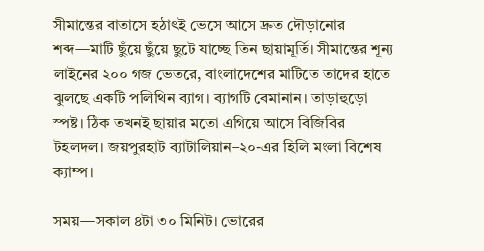সীমান্তের বাতাসে হঠাৎই ভেসে আসে দ্রুত দৌড়ানোর শব্দ—মাটি ছুঁয়ে ছুঁয়ে ছুটে যাচ্ছে তিন ছায়ামূর্তি। সীমান্তের শূন্য লাইনের ২০০ গজ ভেতরে, বাংলাদেশের মাটিতে তাদের হাতে ঝুলছে একটি পলিথিন ব্যাগ। ব্যাগটি বেমানান। তাড়াহুড়ো স্পষ্ট। ঠিক তখনই ছায়ার মতো এগিয়ে আসে বিজিবির টহলদল। জয়পুরহাট ব্যাটালিয়ান–২০-এর হিলি মংলা বিশেষ ক্যাম্প।

সময়—সকাল ৪টা ৩০ মিনিট। ভোরের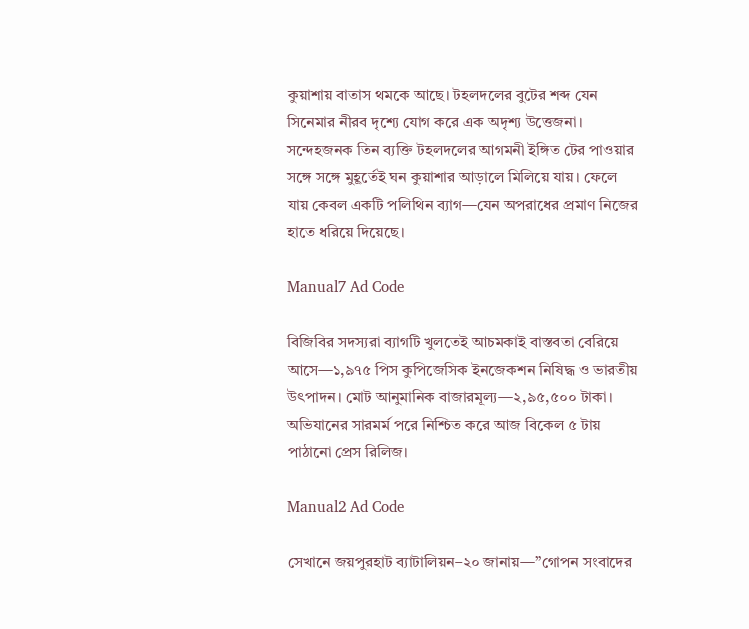কুয়াশায় বাতাস থমকে আছে। টহলদলের বুটের শব্দ যেন সিনেমার নীরব দৃশ্যে যোগ করে এক অদৃশ্য উত্তেজনা। সন্দেহজনক তিন ব্যক্তি টহলদলের আগমনী ইঙ্গিত টের পাওয়ার সঙ্গে সঙ্গে মুহূর্তেই ঘন কুয়াশার আড়ালে মিলিয়ে যায়। ফেলে যায় কেবল একটি পলিথিন ব্যাগ—যেন অপরাধের প্রমাণ নিজের হাতে ধরিয়ে দিয়েছে।

Manual7 Ad Code

বিজিবির সদস্যরা ব্যাগটি খুলতেই আচমকাই বাস্তবতা বেরিয়ে আসে—১,৯৭৫ পিস কুপিজেসিক ইনজেকশন নিষিদ্ধ ও ভারতীয় উৎপাদন। মোট আনুমানিক বাজারমূল্য—২,৯৫,৫০০ টাকা। অভিযানের সারমর্ম পরে নিশ্চিত করে আজ বিকেল ৫ টায় পাঠানো প্রেস রিলিজ।

Manual2 Ad Code

সেখানে জয়পুরহাট ব্যাটালিয়ন–২০ জানায়—”গোপন সংবাদের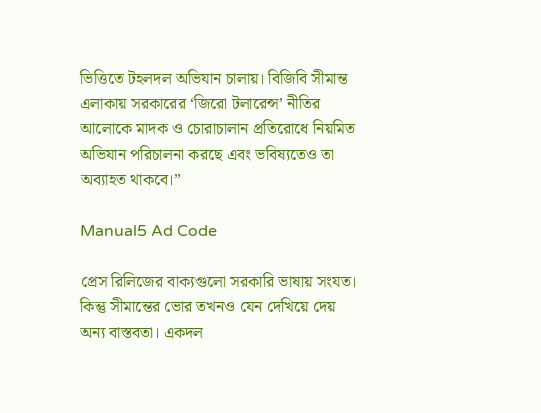ভিত্তিতে টহলদল অভিযান চালায়। বিজিবি সীমান্ত এলাকায় সরকারের ‘জিরো টলারেন্স’ নীতির আলোকে মাদক ও চোরাচালান প্রতিরোধে নিয়মিত অভিযান পরিচালনা করছে এবং ভবিষ্যতেও তা অব্যাহত থাকবে।”

Manual5 Ad Code

প্রেস রিলিজের বাক্যগুলো সরকারি ভাষায় সংযত। কিন্তু সীমান্তের ভোর তখনও যেন দেখিয়ে দেয় অন্য বাস্তবতা। একদল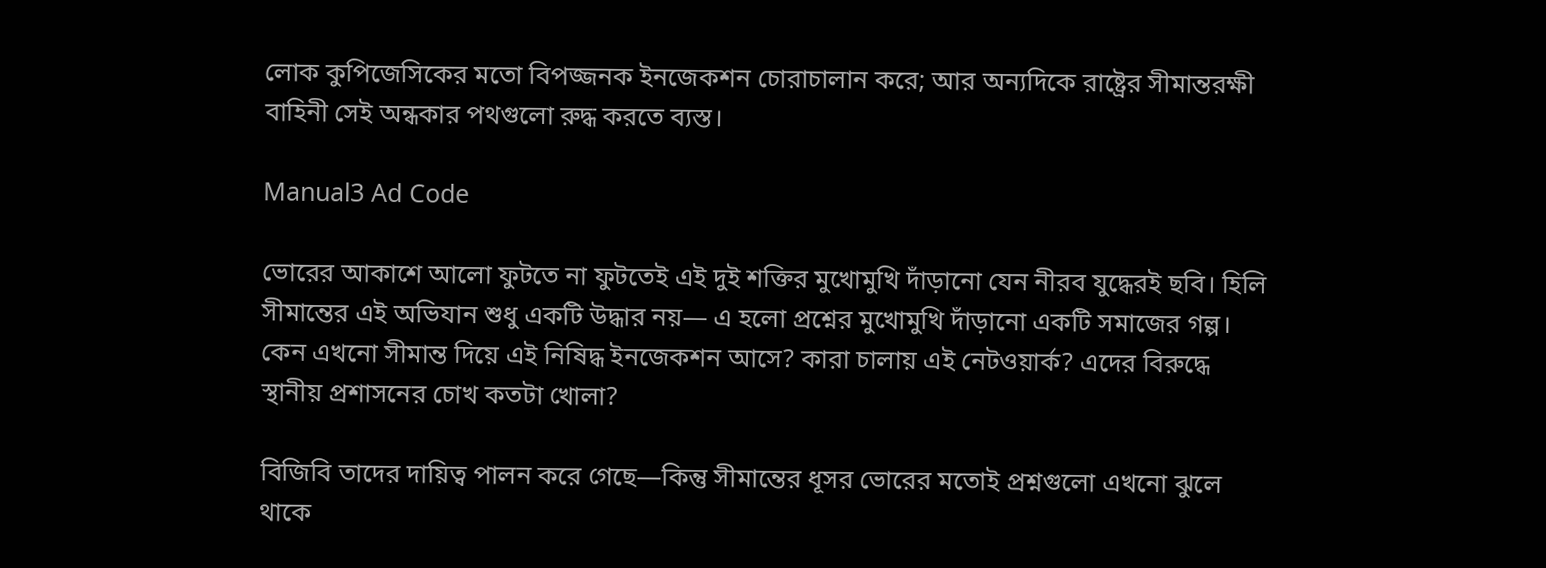লোক কুপিজেসিকের মতো বিপজ্জনক ইনজেকশন চোরাচালান করে; আর অন্যদিকে রাষ্ট্রের সীমান্তরক্ষী বাহিনী সেই অন্ধকার পথগুলো রুদ্ধ করতে ব্যস্ত।

Manual3 Ad Code

ভোরের আকাশে আলো ফুটতে না ফুটতেই এই দুই শক্তির মুখোমুখি দাঁড়ানো যেন নীরব যুদ্ধেরই ছবি। হিলি সীমান্তের এই অভিযান শুধু একটি উদ্ধার নয়— এ হলো প্রশ্নের মুখোমুখি দাঁড়ানো একটি সমাজের গল্প। কেন এখনো সীমান্ত দিয়ে এই নিষিদ্ধ ইনজেকশন আসে? কারা চালায় এই নেটওয়ার্ক? এদের বিরুদ্ধে স্থানীয় প্রশাসনের চোখ কতটা খোলা?

বিজিবি তাদের দায়িত্ব পালন করে গেছে—কিন্তু সীমান্তের ধূসর ভোরের মতোই প্রশ্নগুলো এখনো ঝুলে থাকে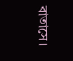বাতাসে।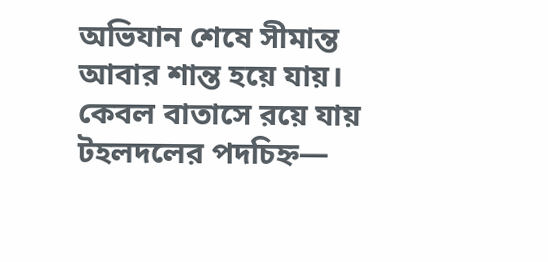অভিযান শেষে সীমান্ত আবার শান্ত হয়ে যায়। কেবল বাতাসে রয়ে যায় টহলদলের পদচিহ্ন—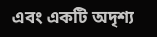এবং একটি অদৃশ্য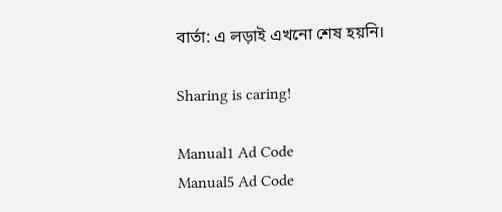বার্তা: এ লড়াই এখনো শেষ হয়নি।

Sharing is caring!

Manual1 Ad Code
Manual5 Ad Code